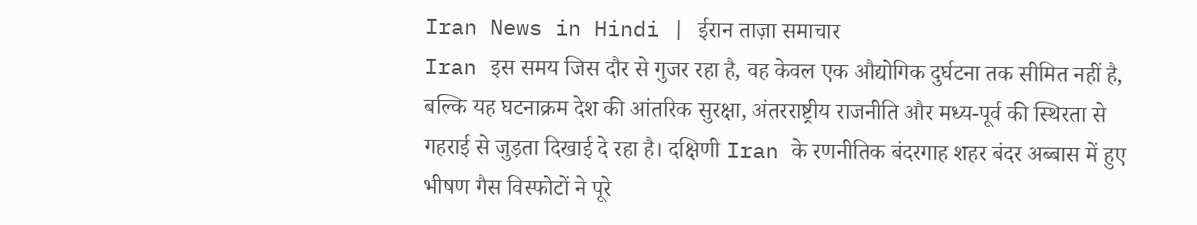Iran News in Hindi | ईरान ताज़ा समाचार
Iran इस समय जिस दौर से गुजर रहा है, वह केवल एक औद्योगिक दुर्घटना तक सीमित नहीं है, बल्कि यह घटनाक्रम देश की आंतरिक सुरक्षा, अंतरराष्ट्रीय राजनीति और मध्य-पूर्व की स्थिरता से गहराई से जुड़ता दिखाई दे रहा है। दक्षिणी Iran के रणनीतिक बंदरगाह शहर बंदर अब्बास में हुए भीषण गैस विस्फोटों ने पूरे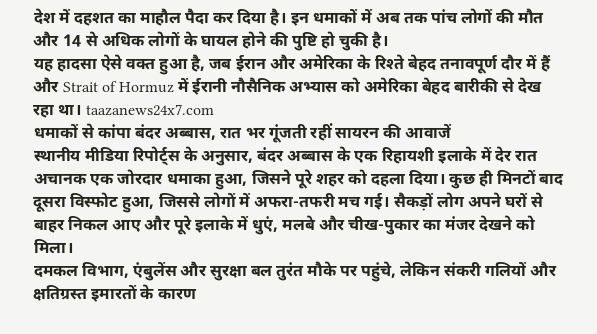देश में दहशत का माहौल पैदा कर दिया है। इन धमाकों में अब तक पांच लोगों की मौत और 14 से अधिक लोगों के घायल होने की पुष्टि हो चुकी है।
यह हादसा ऐसे वक्त हुआ है, जब ईरान और अमेरिका के रिश्ते बेहद तनावपूर्ण दौर में हैं और Strait of Hormuz में ईरानी नौसैनिक अभ्यास को अमेरिका बेहद बारीकी से देख रहा था। taazanews24x7.com
धमाकों से कांपा बंदर अब्बास, रात भर गूंजती रहीं सायरन की आवाजें
स्थानीय मीडिया रिपोर्ट्स के अनुसार, बंदर अब्बास के एक रिहायशी इलाके में देर रात अचानक एक जोरदार धमाका हुआ, जिसने पूरे शहर को दहला दिया। कुछ ही मिनटों बाद दूसरा विस्फोट हुआ, जिससे लोगों में अफरा-तफरी मच गई। सैकड़ों लोग अपने घरों से बाहर निकल आए और पूरे इलाके में धुएं, मलबे और चीख-पुकार का मंजर देखने को मिला।
दमकल विभाग, एंबुलेंस और सुरक्षा बल तुरंत मौके पर पहुंचे, लेकिन संकरी गलियों और क्षतिग्रस्त इमारतों के कारण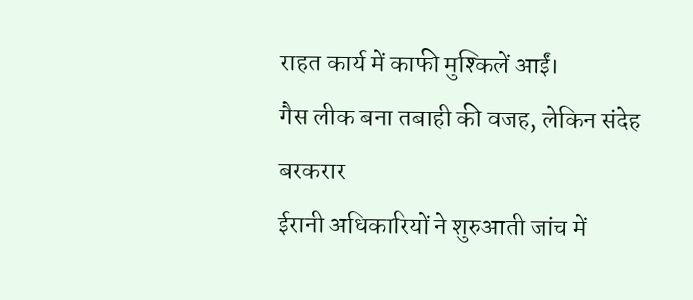राहत कार्य में काफी मुश्किलें आईं।
गैस लीक बना तबाही की वजह, लेकिन संदेह बरकरार
ईरानी अधिकारियों ने शुरुआती जांच में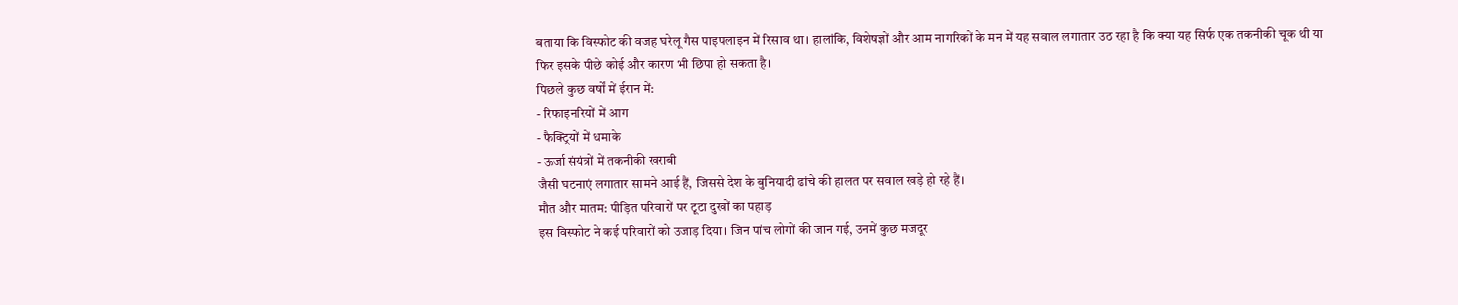बताया कि विस्फोट की वजह घरेलू गैस पाइपलाइन में रिसाव था। हालांकि, विशेषज्ञों और आम नागरिकों के मन में यह सवाल लगातार उठ रहा है कि क्या यह सिर्फ एक तकनीकी चूक थी या फिर इसके पीछे कोई और कारण भी छिपा हो सकता है।
पिछले कुछ वर्षों में ईरान में:
- रिफाइनरियों में आग
- फैक्ट्रियों में धमाके
- ऊर्जा संयंत्रों में तकनीकी खराबी
जैसी घटनाएं लगातार सामने आई हैं, जिससे देश के बुनियादी ढांचे की हालत पर सवाल खड़े हो रहे हैं।
मौत और मातम: पीड़ित परिवारों पर टूटा दुखों का पहाड़
इस विस्फोट ने कई परिवारों को उजाड़ दिया। जिन पांच लोगों की जान गई, उनमें कुछ मजदूर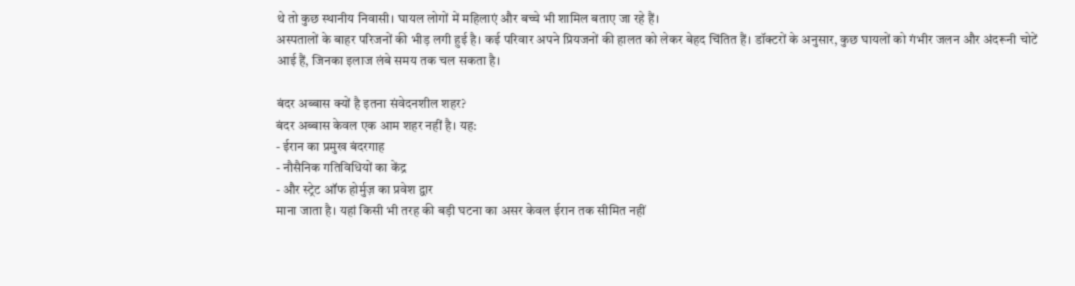थे तो कुछ स्थानीय निवासी। घायल लोगों में महिलाएं और बच्चे भी शामिल बताए जा रहे हैं।
अस्पतालों के बाहर परिजनों की भीड़ लगी हुई है। कई परिवार अपने प्रियजनों की हालत को लेकर बेहद चिंतित हैं। डॉक्टरों के अनुसार, कुछ घायलों को गंभीर जलन और अंदरूनी चोटें आई हैं, जिनका इलाज लंबे समय तक चल सकता है।

बंदर अब्बास क्यों है इतना संवेदनशील शहर?
बंदर अब्बास केवल एक आम शहर नहीं है। यह:
- ईरान का प्रमुख बंदरगाह
- नौसैनिक गतिविधियों का केंद्र
- और स्ट्रेट ऑफ होर्मुज़ का प्रवेश द्वार
माना जाता है। यहां किसी भी तरह की बड़ी घटना का असर केवल ईरान तक सीमित नहीं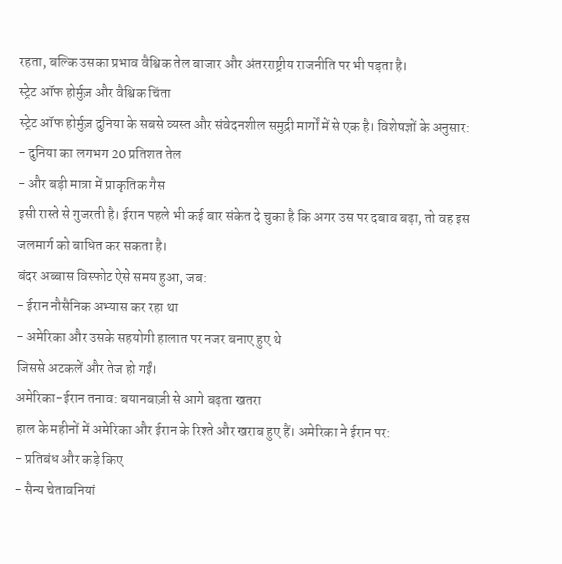रहता, बल्कि उसका प्रभाव वैश्विक तेल बाजार और अंतरराष्ट्रीय राजनीति पर भी पड़ता है।
स्ट्रेट ऑफ होर्मुज़ और वैश्विक चिंता
स्ट्रेट ऑफ होर्मुज़ दुनिया के सबसे व्यस्त और संवेदनशील समुद्री मार्गों में से एक है। विशेषज्ञों के अनुसार:
- दुनिया का लगभग 20 प्रतिशत तेल
- और बड़ी मात्रा में प्राकृतिक गैस
इसी रास्ते से गुजरती है। ईरान पहले भी कई बार संकेत दे चुका है कि अगर उस पर दबाव बढ़ा, तो वह इस जलमार्ग को बाधित कर सकता है।
बंदर अब्बास विस्फोट ऐसे समय हुआ, जब:
- ईरान नौसैनिक अभ्यास कर रहा था
- अमेरिका और उसके सहयोगी हालात पर नजर बनाए हुए थे
जिससे अटकलें और तेज हो गईं।
अमेरिका-ईरान तनाव: बयानबाज़ी से आगे बढ़ता खतरा
हाल के महीनों में अमेरिका और ईरान के रिश्ते और खराब हुए हैं। अमेरिका ने ईरान पर:
- प्रतिबंध और कड़े किए
- सैन्य चेतावनियां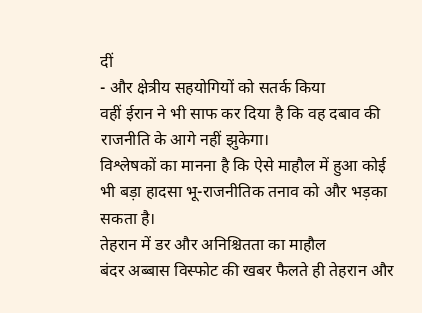दीं
- और क्षेत्रीय सहयोगियों को सतर्क किया
वहीं ईरान ने भी साफ कर दिया है कि वह दबाव की राजनीति के आगे नहीं झुकेगा।
विश्लेषकों का मानना है कि ऐसे माहौल में हुआ कोई भी बड़ा हादसा भू-राजनीतिक तनाव को और भड़का सकता है।
तेहरान में डर और अनिश्चितता का माहौल
बंदर अब्बास विस्फोट की खबर फैलते ही तेहरान और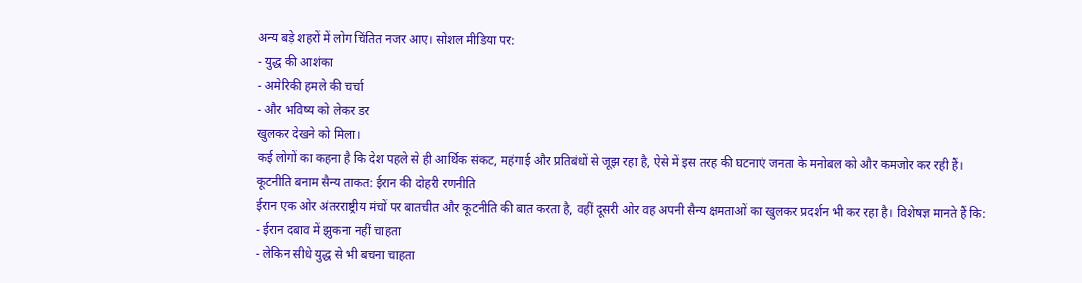अन्य बड़े शहरों में लोग चिंतित नजर आए। सोशल मीडिया पर:
- युद्ध की आशंका
- अमेरिकी हमले की चर्चा
- और भविष्य को लेकर डर
खुलकर देखने को मिला।
कई लोगों का कहना है कि देश पहले से ही आर्थिक संकट, महंगाई और प्रतिबंधों से जूझ रहा है, ऐसे में इस तरह की घटनाएं जनता के मनोबल को और कमजोर कर रही हैं।
कूटनीति बनाम सैन्य ताकत: ईरान की दोहरी रणनीति
ईरान एक ओर अंतरराष्ट्रीय मंचों पर बातचीत और कूटनीति की बात करता है, वहीं दूसरी ओर वह अपनी सैन्य क्षमताओं का खुलकर प्रदर्शन भी कर रहा है। विशेषज्ञ मानते हैं कि:
- ईरान दबाव में झुकना नहीं चाहता
- लेकिन सीधे युद्ध से भी बचना चाहता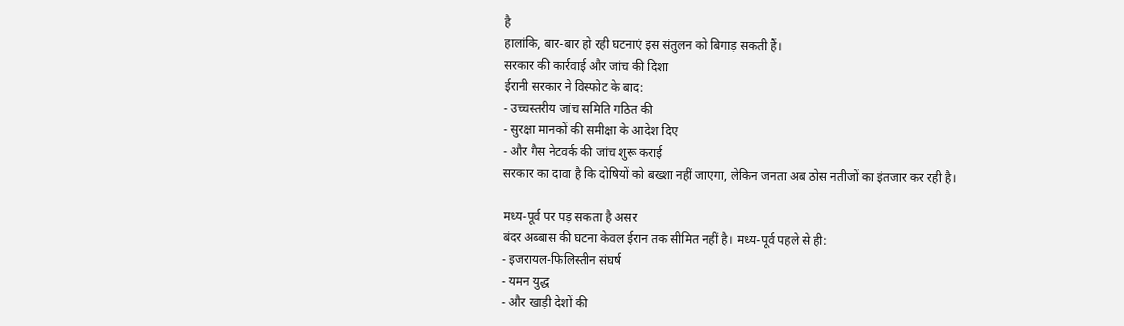है
हालांकि, बार-बार हो रही घटनाएं इस संतुलन को बिगाड़ सकती हैं।
सरकार की कार्रवाई और जांच की दिशा
ईरानी सरकार ने विस्फोट के बाद:
- उच्चस्तरीय जांच समिति गठित की
- सुरक्षा मानकों की समीक्षा के आदेश दिए
- और गैस नेटवर्क की जांच शुरू कराई
सरकार का दावा है कि दोषियों को बख्शा नहीं जाएगा, लेकिन जनता अब ठोस नतीजों का इंतजार कर रही है।

मध्य-पूर्व पर पड़ सकता है असर
बंदर अब्बास की घटना केवल ईरान तक सीमित नहीं है। मध्य-पूर्व पहले से ही:
- इजरायल-फिलिस्तीन संघर्ष
- यमन युद्ध
- और खाड़ी देशों की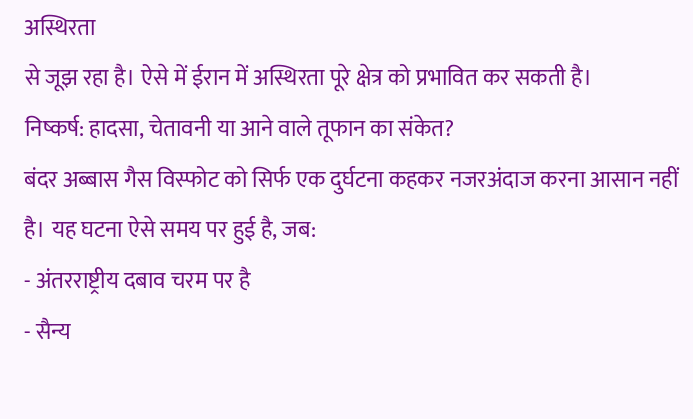अस्थिरता
से जूझ रहा है। ऐसे में ईरान में अस्थिरता पूरे क्षेत्र को प्रभावित कर सकती है।
निष्कर्ष: हादसा, चेतावनी या आने वाले तूफान का संकेत?
बंदर अब्बास गैस विस्फोट को सिर्फ एक दुर्घटना कहकर नजरअंदाज करना आसान नहीं है। यह घटना ऐसे समय पर हुई है, जब:
- अंतरराष्ट्रीय दबाव चरम पर है
- सैन्य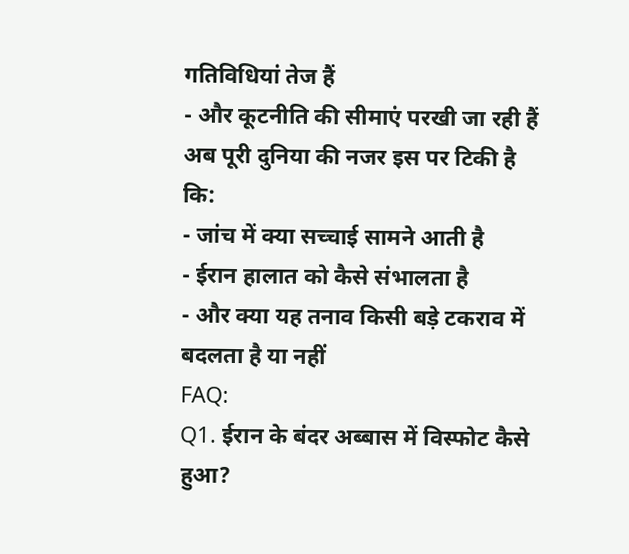गतिविधियां तेज हैं
- और कूटनीति की सीमाएं परखी जा रही हैं
अब पूरी दुनिया की नजर इस पर टिकी है कि:
- जांच में क्या सच्चाई सामने आती है
- ईरान हालात को कैसे संभालता है
- और क्या यह तनाव किसी बड़े टकराव में बदलता है या नहीं
FAQ:
Q1. ईरान के बंदर अब्बास में विस्फोट कैसे हुआ?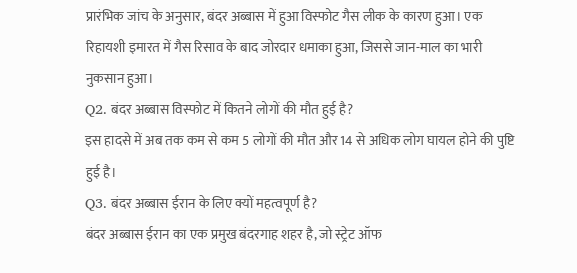प्रारंभिक जांच के अनुसार, बंदर अब्बास में हुआ विस्फोट गैस लीक के कारण हुआ। एक रिहायशी इमारत में गैस रिसाव के बाद जोरदार धमाका हुआ, जिससे जान-माल का भारी नुकसान हुआ।
Q2. बंदर अब्बास विस्फोट में कितने लोगों की मौत हुई है?
इस हादसे में अब तक कम से कम 5 लोगों की मौत और 14 से अधिक लोग घायल होने की पुष्टि हुई है।
Q3. बंदर अब्बास ईरान के लिए क्यों महत्वपूर्ण है?
बंदर अब्बास ईरान का एक प्रमुख बंदरगाह शहर है, जो स्ट्रेट ऑफ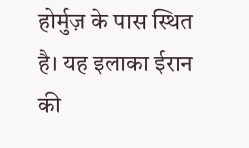होर्मुज़ के पास स्थित है। यह इलाका ईरान की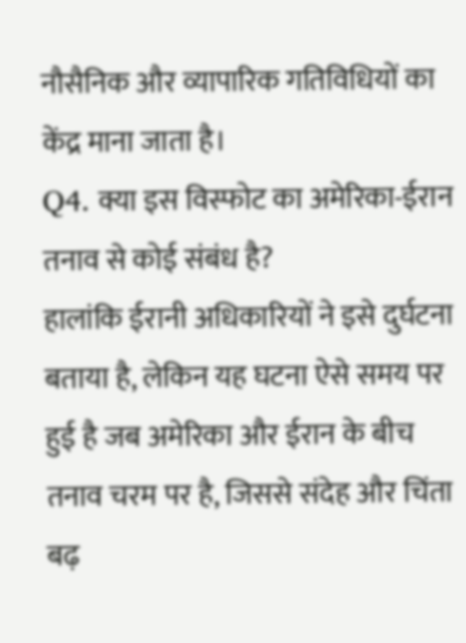नौसैनिक और व्यापारिक गतिविधियों का केंद्र माना जाता है।
Q4. क्या इस विस्फोट का अमेरिका-ईरान तनाव से कोई संबंध है?
हालांकि ईरानी अधिकारियों ने इसे दुर्घटना बताया है, लेकिन यह घटना ऐसे समय पर हुई है जब अमेरिका और ईरान के बीच तनाव चरम पर है, जिससे संदेह और चिंता बढ़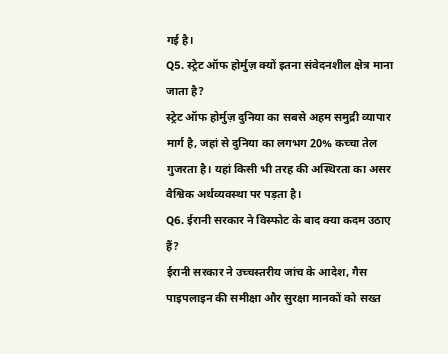गई है।
Q5. स्ट्रेट ऑफ होर्मुज़ क्यों इतना संवेदनशील क्षेत्र माना जाता है?
स्ट्रेट ऑफ होर्मुज़ दुनिया का सबसे अहम समुद्री व्यापार मार्ग है, जहां से दुनिया का लगभग 20% कच्चा तेल गुजरता है। यहां किसी भी तरह की अस्थिरता का असर वैश्विक अर्थव्यवस्था पर पड़ता है।
Q6. ईरानी सरकार ने विस्फोट के बाद क्या कदम उठाए हैं?
ईरानी सरकार ने उच्चस्तरीय जांच के आदेश, गैस पाइपलाइन की समीक्षा और सुरक्षा मानकों को सख्त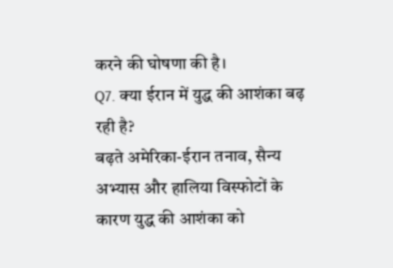करने की घोषणा की है।
Q7. क्या ईरान में युद्ध की आशंका बढ़ रही है?
बढ़ते अमेरिका-ईरान तनाव, सैन्य अभ्यास और हालिया विस्फोटों के कारण युद्ध की आशंका को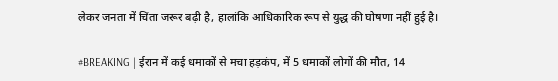लेकर जनता में चिंता जरूर बढ़ी है, हालांकि आधिकारिक रूप से युद्ध की घोषणा नहीं हुई है।

#BREAKING | ईरान में कई धमाकों से मचा हड़कंप, में 5 धमाकों लोगों की मौत, 14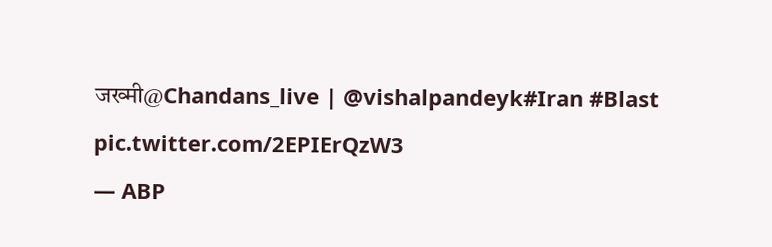जख्मी@Chandans_live | @vishalpandeyk#Iran #Blast pic.twitter.com/2EPIErQzW3
— ABP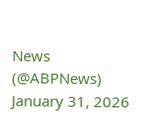News (@ABPNews) January 31, 2026